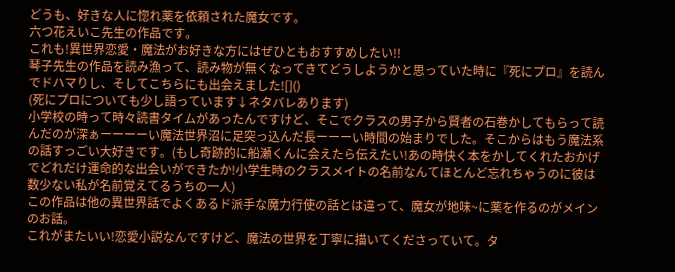どうも、好きな人に惚れ薬を依頼された魔女です。
六つ花えいこ先生の作品です。
これも!異世界恋愛・魔法がお好きな方にはぜひともおすすめしたい!!
琴子先生の作品を読み漁って、読み物が無くなってきてどうしようかと思っていた時に『死にプロ』を読んでドハマりし、そしてこちらにも出会えました![]()
(死にプロについても少し語っています↓ネタバレあります)
小学校の時って時々読書タイムがあったんですけど、そこでクラスの男子から賢者の石巻かしてもらって読んだのが深ぁーーーーい魔法世界沼に足突っ込んだ長ーーーい時間の始まりでした。そこからはもう魔法系の話すっごい大好きです。(もし奇跡的に船瀬くんに会えたら伝えたい!あの時快く本をかしてくれたおかげでどれだけ運命的な出会いができたか!小学生時のクラスメイトの名前なんてほとんど忘れちゃうのに彼は数少ない私が名前覚えてるうちの一人)
この作品は他の異世界話でよくあるド派手な魔力行使の話とは違って、魔女が地味~に薬を作るのがメインのお話。
これがまたいい!恋愛小説なんですけど、魔法の世界を丁寧に描いてくださっていて。タ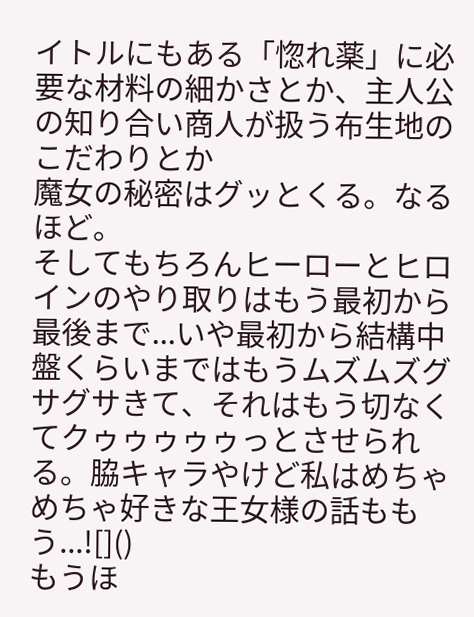イトルにもある「惚れ薬」に必要な材料の細かさとか、主人公の知り合い商人が扱う布生地のこだわりとか
魔女の秘密はグッとくる。なるほど。
そしてもちろんヒーローとヒロインのやり取りはもう最初から最後まで...いや最初から結構中盤くらいまではもうムズムズグサグサきて、それはもう切なくてクゥゥゥゥゥっとさせられる。脇キャラやけど私はめちゃめちゃ好きな王女様の話ももう...![]()
もうほ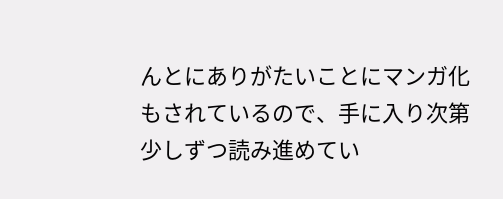んとにありがたいことにマンガ化もされているので、手に入り次第少しずつ読み進めてい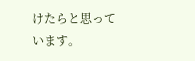けたらと思っています。